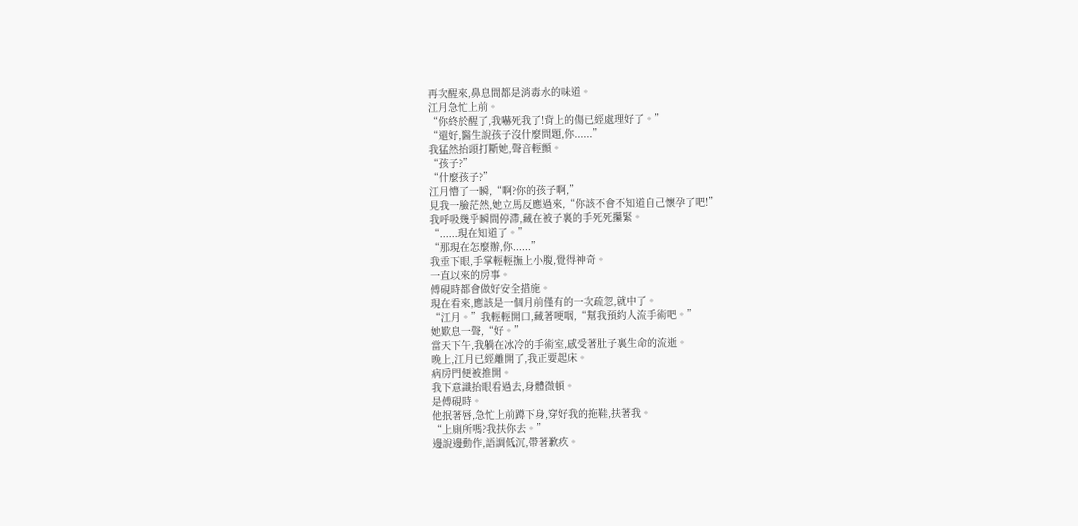再次醒來,鼻息間都是消毒水的味道。
江月急忙上前。
“你終於醒了,我嚇死我了!背上的傷已經處理好了。”
“還好,醫生說孩子沒什麼問題,你......”
我猛然抬頭打斷她,聲音輕顫。
“孩子?”
“什麼孩子?”
江月懵了一瞬,“啊?你的孩子啊,”
見我一臉茫然,她立馬反應過來,“你該不會不知道自己懷孕了吧!”
我呼吸幾乎瞬間停滯,藏在被子裏的手死死攥緊。
“......現在知道了。”
“那現在怎麼辦,你......”
我垂下眼,手掌輕輕撫上小腹,覺得神奇。
一直以來的房事。
傅硯時都會做好安全措施。
現在看來,應該是一個月前僅有的一次疏忽,就中了。
“江月。”我輕輕開口,藏著哽咽,“幫我預約人流手術吧。”
她歎息一聲,“好。”
當天下午,我躺在冰冷的手術室,感受著肚子裏生命的流逝。
晚上,江月已經離開了,我正要起床。
病房門便被推開。
我下意識抬眼看過去,身體微頓。
是傅硯時。
他抿著唇,急忙上前蹲下身,穿好我的拖鞋,扶著我。
“上廁所嗎?我扶你去。”
邊說邊動作,語調低沉,帶著歉疚。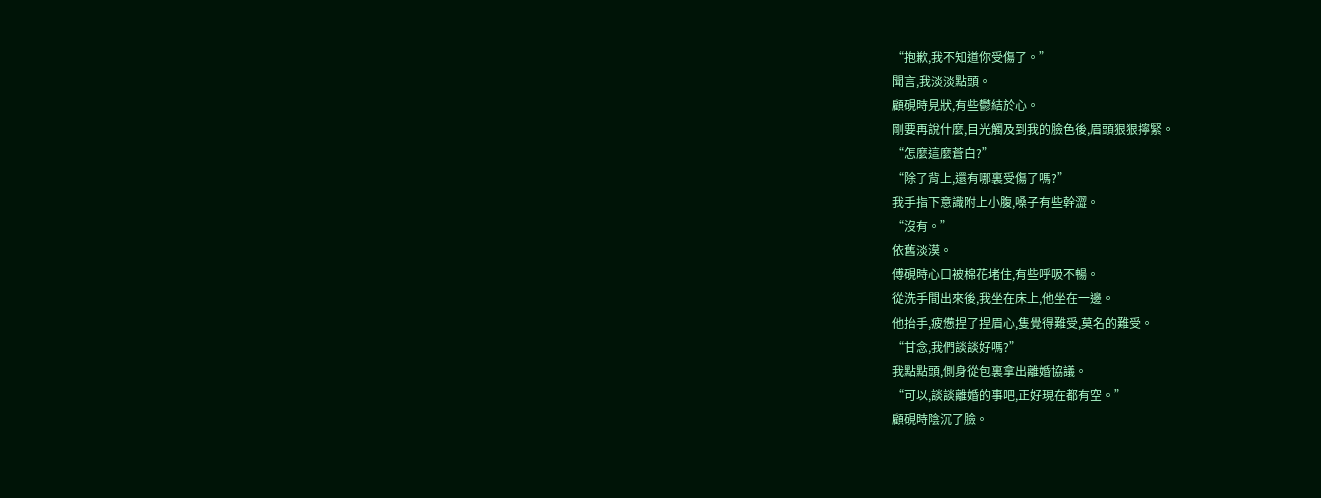“抱歉,我不知道你受傷了。”
聞言,我淡淡點頭。
顧硯時見狀,有些鬱結於心。
剛要再說什麼,目光觸及到我的臉色後,眉頭狠狠擰緊。
“怎麼這麼蒼白?”
“除了背上,還有哪裏受傷了嗎?”
我手指下意識附上小腹,嗓子有些幹澀。
“沒有。”
依舊淡漠。
傅硯時心口被棉花堵住,有些呼吸不暢。
從洗手間出來後,我坐在床上,他坐在一邊。
他抬手,疲憊捏了捏眉心,隻覺得難受,莫名的難受。
“甘念,我們談談好嗎?”
我點點頭,側身從包裏拿出離婚協議。
“可以,談談離婚的事吧,正好現在都有空。”
顧硯時陰沉了臉。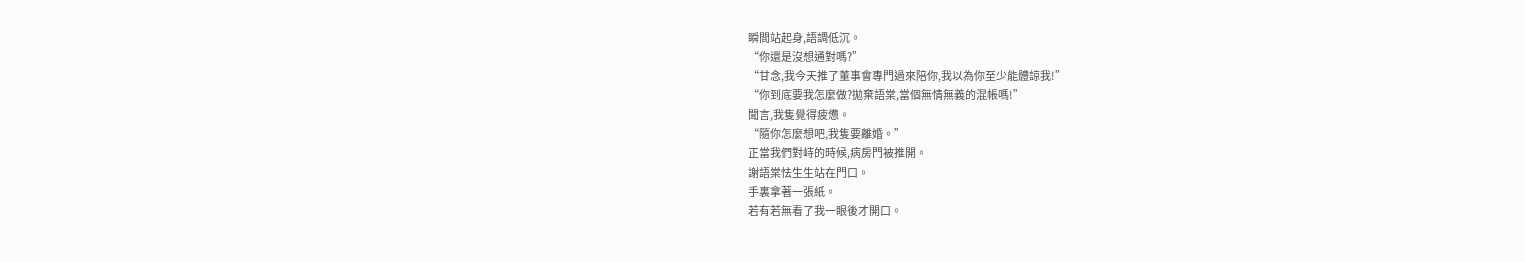瞬間站起身,語調低沉。
“你還是沒想通對嗎?”
“甘念,我今天推了董事會專門過來陪你,我以為你至少能體諒我!”
“你到底要我怎麼做?拋棄語棠,當個無情無義的混帳嗎!”
聞言,我隻覺得疲憊。
“隨你怎麼想吧,我隻要離婚。”
正當我們對峙的時候,病房門被推開。
謝語棠怯生生站在門口。
手裏拿著一張紙。
若有若無看了我一眼後才開口。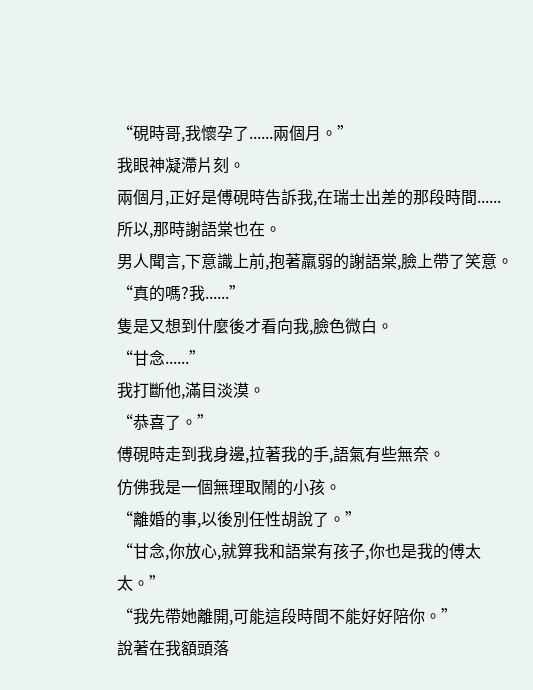“硯時哥,我懷孕了......兩個月。”
我眼神凝滯片刻。
兩個月,正好是傅硯時告訴我,在瑞士出差的那段時間......
所以,那時謝語棠也在。
男人聞言,下意識上前,抱著羸弱的謝語棠,臉上帶了笑意。
“真的嗎?我......”
隻是又想到什麼後才看向我,臉色微白。
“甘念......”
我打斷他,滿目淡漠。
“恭喜了。”
傅硯時走到我身邊,拉著我的手,語氣有些無奈。
仿佛我是一個無理取鬧的小孩。
“離婚的事,以後別任性胡說了。”
“甘念,你放心,就算我和語棠有孩子,你也是我的傅太太。”
“我先帶她離開,可能這段時間不能好好陪你。”
說著在我額頭落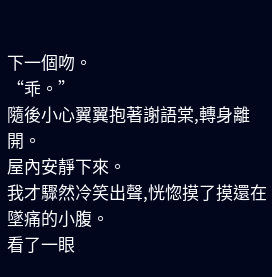下一個吻。
“乖。”
隨後小心翼翼抱著謝語棠,轉身離開。
屋內安靜下來。
我才驟然冷笑出聲,恍惚摸了摸還在墜痛的小腹。
看了一眼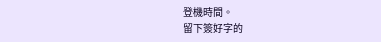登機時間。
留下簽好字的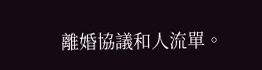離婚協議和人流單。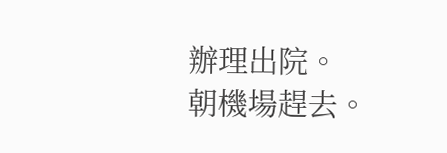辦理出院。
朝機場趕去。